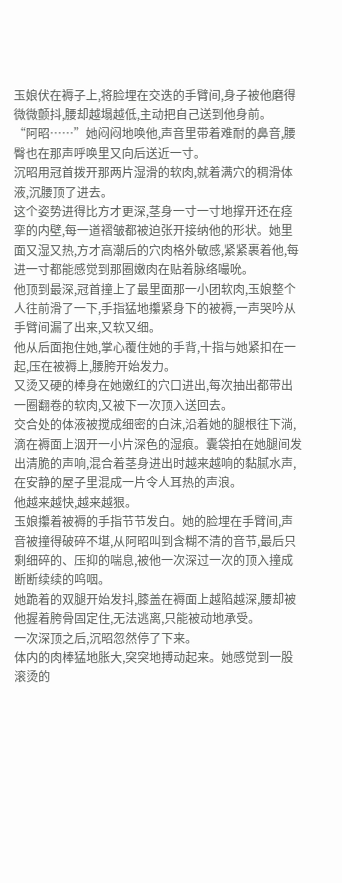玉娘伏在褥子上,将脸埋在交迭的手臂间,身子被他磨得微微颤抖,腰却越塌越低,主动把自己送到他身前。
“阿昭……”她闷闷地唤他,声音里带着难耐的鼻音,腰臀也在那声呼唤里又向后送近一寸。
沉昭用冠首拨开那两片湿滑的软肉,就着满穴的稠滑体液,沉腰顶了进去。
这个姿势进得比方才更深,茎身一寸一寸地撑开还在痉挛的内壁,每一道褶皱都被迫张开接纳他的形状。她里面又湿又热,方才高潮后的穴肉格外敏感,紧紧裹着他,每进一寸都能感觉到那圈嫩肉在贴着脉络嘬吮。
他顶到最深,冠首撞上了最里面那一小团软肉,玉娘整个人往前滑了一下,手指猛地攥紧身下的被褥,一声哭吟从手臂间漏了出来,又软又细。
他从后面抱住她,掌心覆住她的手背,十指与她紧扣在一起,压在被褥上,腰胯开始发力。
又烫又硬的棒身在她嫩红的穴口进出,每次抽出都带出一圈翻卷的软肉,又被下一次顶入送回去。
交合处的体液被搅成细密的白沫,沿着她的腿根往下淌,滴在褥面上洇开一小片深色的湿痕。囊袋拍在她腿间发出清脆的声响,混合着茎身进出时越来越响的黏腻水声,在安静的屋子里混成一片令人耳热的声浪。
他越来越快,越来越狠。
玉娘攥着被褥的手指节节发白。她的脸埋在手臂间,声音被撞得破碎不堪,从阿昭叫到含糊不清的音节,最后只剩细碎的、压抑的喘息,被他一次深过一次的顶入撞成断断续续的呜咽。
她跪着的双腿开始发抖,膝盖在褥面上越陷越深,腰却被他握着胯骨固定住,无法逃离,只能被动地承受。
一次深顶之后,沉昭忽然停了下来。
体内的肉棒猛地胀大,突突地搏动起来。她感觉到一股滚烫的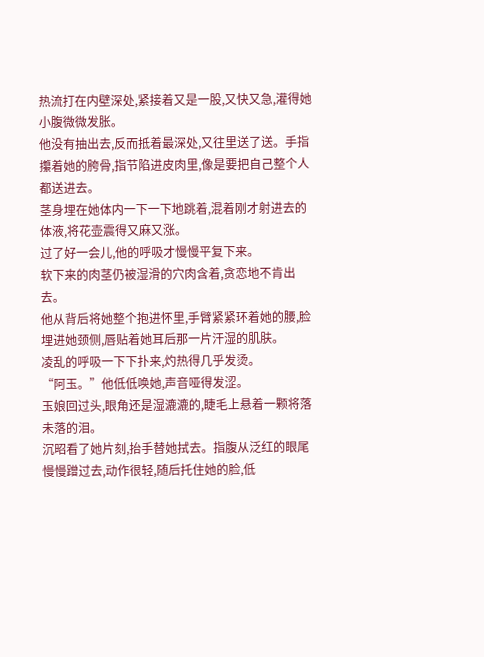热流打在内壁深处,紧接着又是一股,又快又急,灌得她小腹微微发胀。
他没有抽出去,反而抵着最深处,又往里送了送。手指攥着她的胯骨,指节陷进皮肉里,像是要把自己整个人都送进去。
茎身埋在她体内一下一下地跳着,混着刚才射进去的体液,将花壶震得又麻又涨。
过了好一会儿,他的呼吸才慢慢平复下来。
软下来的肉茎仍被湿滑的穴肉含着,贪恋地不肯出去。
他从背后将她整个抱进怀里,手臂紧紧环着她的腰,脸埋进她颈侧,唇贴着她耳后那一片汗湿的肌肤。
凌乱的呼吸一下下扑来,灼热得几乎发烫。
“阿玉。”他低低唤她,声音哑得发涩。
玉娘回过头,眼角还是湿漉漉的,睫毛上悬着一颗将落未落的泪。
沉昭看了她片刻,抬手替她拭去。指腹从泛红的眼尾慢慢蹭过去,动作很轻,随后托住她的脸,低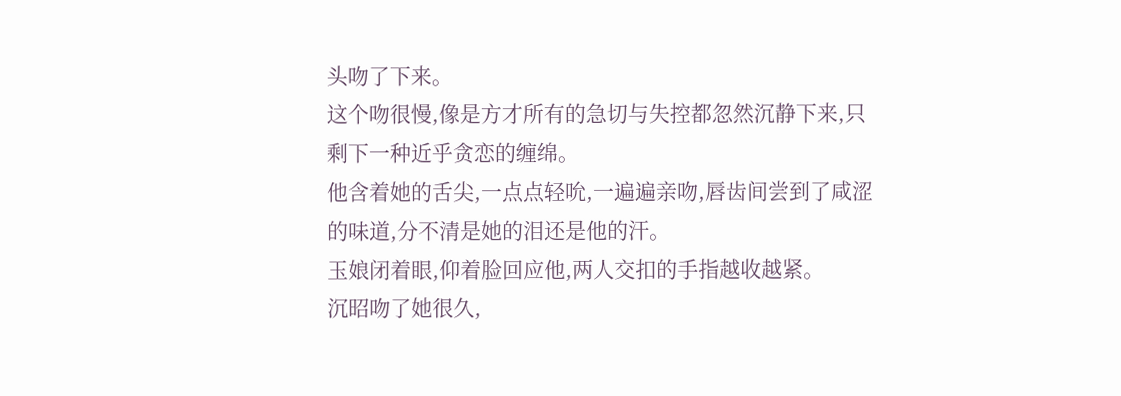头吻了下来。
这个吻很慢,像是方才所有的急切与失控都忽然沉静下来,只剩下一种近乎贪恋的缠绵。
他含着她的舌尖,一点点轻吮,一遍遍亲吻,唇齿间尝到了咸涩的味道,分不清是她的泪还是他的汗。
玉娘闭着眼,仰着脸回应他,两人交扣的手指越收越紧。
沉昭吻了她很久,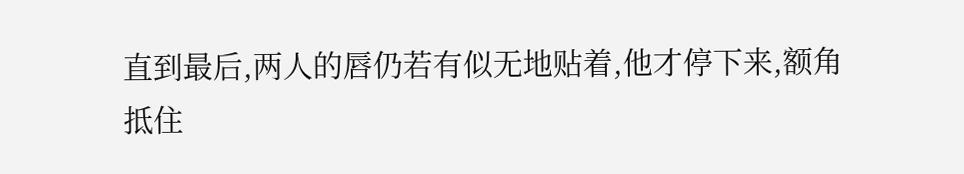直到最后,两人的唇仍若有似无地贴着,他才停下来,额角抵住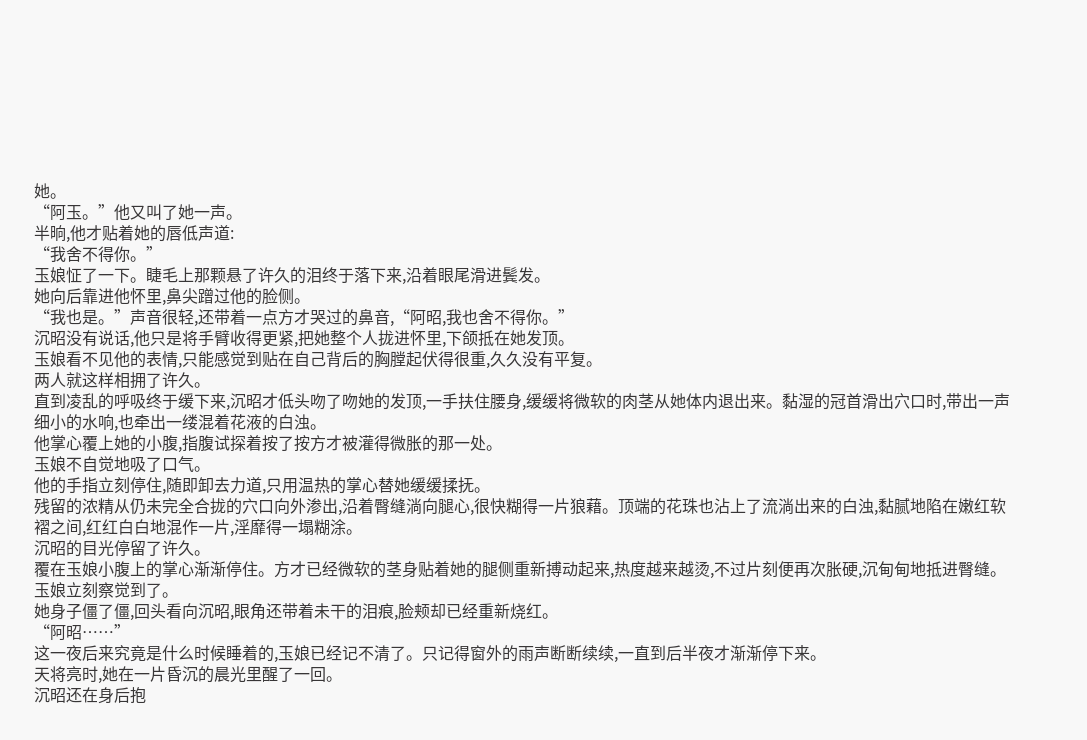她。
“阿玉。”他又叫了她一声。
半晌,他才贴着她的唇低声道:
“我舍不得你。”
玉娘怔了一下。睫毛上那颗悬了许久的泪终于落下来,沿着眼尾滑进鬓发。
她向后靠进他怀里,鼻尖蹭过他的脸侧。
“我也是。”声音很轻,还带着一点方才哭过的鼻音,“阿昭,我也舍不得你。”
沉昭没有说话,他只是将手臂收得更紧,把她整个人拢进怀里,下颌抵在她发顶。
玉娘看不见他的表情,只能感觉到贴在自己背后的胸膛起伏得很重,久久没有平复。
两人就这样相拥了许久。
直到凌乱的呼吸终于缓下来,沉昭才低头吻了吻她的发顶,一手扶住腰身,缓缓将微软的肉茎从她体内退出来。黏湿的冠首滑出穴口时,带出一声细小的水响,也牵出一缕混着花液的白浊。
他掌心覆上她的小腹,指腹试探着按了按方才被灌得微胀的那一处。
玉娘不自觉地吸了口气。
他的手指立刻停住,随即卸去力道,只用温热的掌心替她缓缓揉抚。
残留的浓精从仍未完全合拢的穴口向外渗出,沿着臀缝淌向腿心,很快糊得一片狼藉。顶端的花珠也沾上了流淌出来的白浊,黏腻地陷在嫩红软褶之间,红红白白地混作一片,淫靡得一塌糊涂。
沉昭的目光停留了许久。
覆在玉娘小腹上的掌心渐渐停住。方才已经微软的茎身贴着她的腿侧重新搏动起来,热度越来越烫,不过片刻便再次胀硬,沉甸甸地抵进臀缝。
玉娘立刻察觉到了。
她身子僵了僵,回头看向沉昭,眼角还带着未干的泪痕,脸颊却已经重新烧红。
“阿昭……”
这一夜后来究竟是什么时候睡着的,玉娘已经记不清了。只记得窗外的雨声断断续续,一直到后半夜才渐渐停下来。
天将亮时,她在一片昏沉的晨光里醒了一回。
沉昭还在身后抱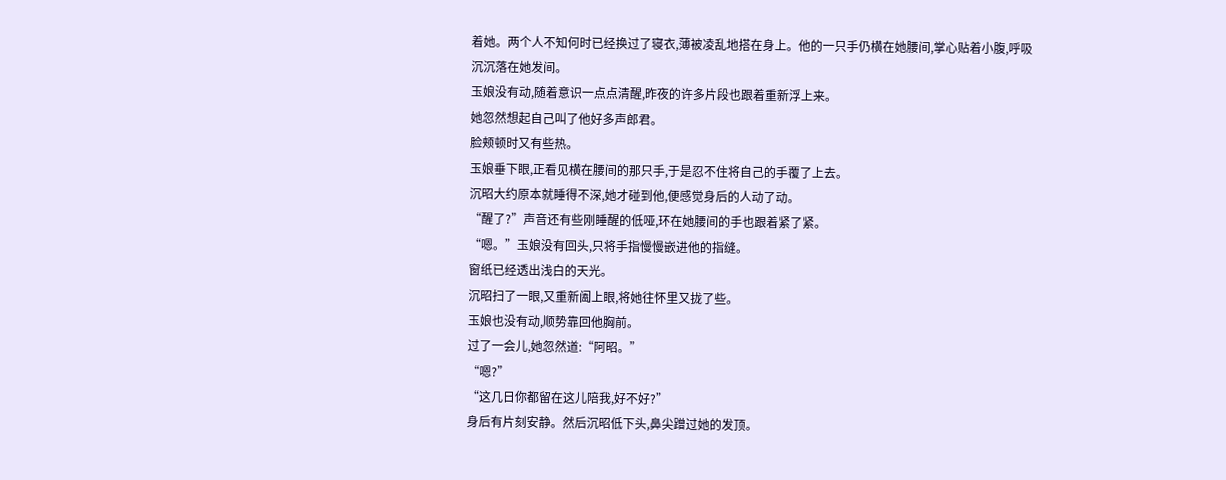着她。两个人不知何时已经换过了寝衣,薄被凌乱地搭在身上。他的一只手仍横在她腰间,掌心贴着小腹,呼吸沉沉落在她发间。
玉娘没有动,随着意识一点点清醒,昨夜的许多片段也跟着重新浮上来。
她忽然想起自己叫了他好多声郎君。
脸颊顿时又有些热。
玉娘垂下眼,正看见横在腰间的那只手,于是忍不住将自己的手覆了上去。
沉昭大约原本就睡得不深,她才碰到他,便感觉身后的人动了动。
“醒了?”声音还有些刚睡醒的低哑,环在她腰间的手也跟着紧了紧。
“嗯。”玉娘没有回头,只将手指慢慢嵌进他的指缝。
窗纸已经透出浅白的天光。
沉昭扫了一眼,又重新阖上眼,将她往怀里又拢了些。
玉娘也没有动,顺势靠回他胸前。
过了一会儿,她忽然道:“阿昭。”
“嗯?”
“这几日你都留在这儿陪我,好不好?”
身后有片刻安静。然后沉昭低下头,鼻尖蹭过她的发顶。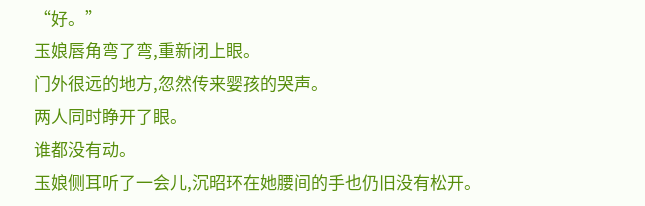“好。”
玉娘唇角弯了弯,重新闭上眼。
门外很远的地方,忽然传来婴孩的哭声。
两人同时睁开了眼。
谁都没有动。
玉娘侧耳听了一会儿,沉昭环在她腰间的手也仍旧没有松开。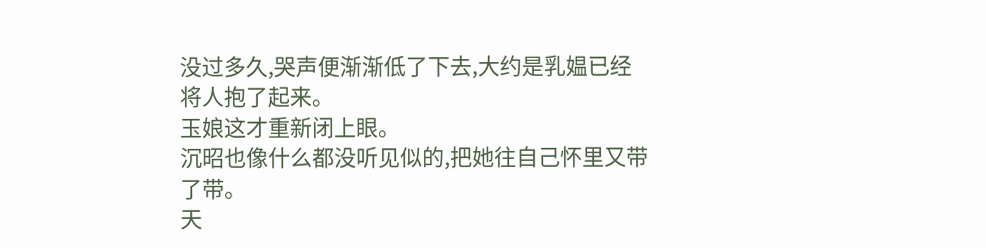没过多久,哭声便渐渐低了下去,大约是乳媪已经将人抱了起来。
玉娘这才重新闭上眼。
沉昭也像什么都没听见似的,把她往自己怀里又带了带。
天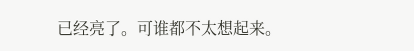已经亮了。可谁都不太想起来。